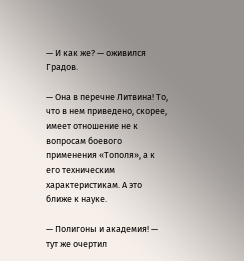— И как же? — оживился Градов.

— Она в перечне Литвина! То, что в нем приведено, скорее, имеет отношение не к вопросам боевого применения «Тополя», а к его техническим характеристикам. А это ближе к науке.

— Полигоны и академия! — тут же очертил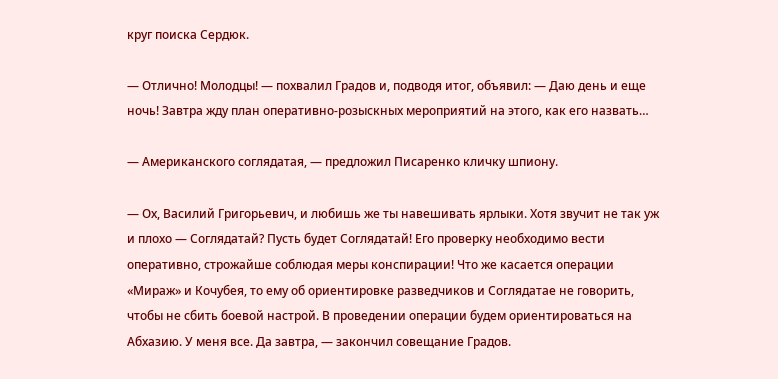круг поиска Сердюк.

— Отлично! Молодцы! — похвалил Градов и, подводя итог, объявил: — Даю день и еще ночь! Завтра жду план оперативно-розыскных мероприятий на этого, как его назвать…

— Американского соглядатая, — предложил Писаренко кличку шпиону.

— Ох, Василий Григорьевич, и любишь же ты навешивать ярлыки. Хотя звучит не так уж и плохо — Соглядатай? Пусть будет Соглядатай! Его проверку необходимо вести оперативно, строжайше соблюдая меры конспирации! Что же касается операции «Мираж» и Кочубея, то ему об ориентировке разведчиков и Соглядатае не говорить, чтобы не сбить боевой настрой. В проведении операции будем ориентироваться на Абхазию. У меня все. Да завтра, — закончил совещание Градов.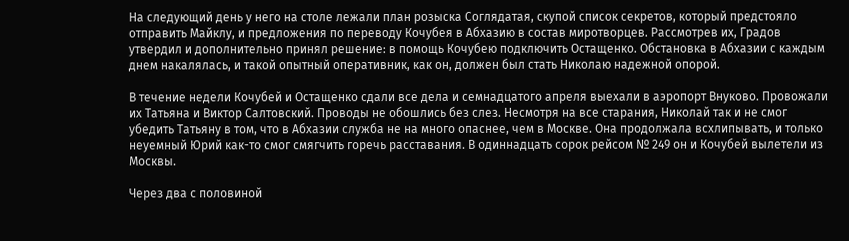На следующий день у него на столе лежали план розыска Соглядатая, скупой список секретов, который предстояло отправить Майклу, и предложения по переводу Кочубея в Абхазию в состав миротворцев. Рассмотрев их, Градов утвердил и дополнительно принял решение: в помощь Кочубею подключить Остащенко. Обстановка в Абхазии с каждым днем накалялась, и такой опытный оперативник, как он, должен был стать Николаю надежной опорой.

В течение недели Кочубей и Остащенко сдали все дела и семнадцатого апреля выехали в аэропорт Внуково. Провожали их Татьяна и Виктор Салтовский. Проводы не обошлись без слез. Несмотря на все старания, Николай так и не смог убедить Татьяну в том, что в Абхазии служба не на много опаснее, чем в Москве. Она продолжала всхлипывать, и только неуемный Юрий как-то смог смягчить горечь расставания. В одиннадцать сорок рейсом № 249 он и Кочубей вылетели из Москвы.

Через два с половиной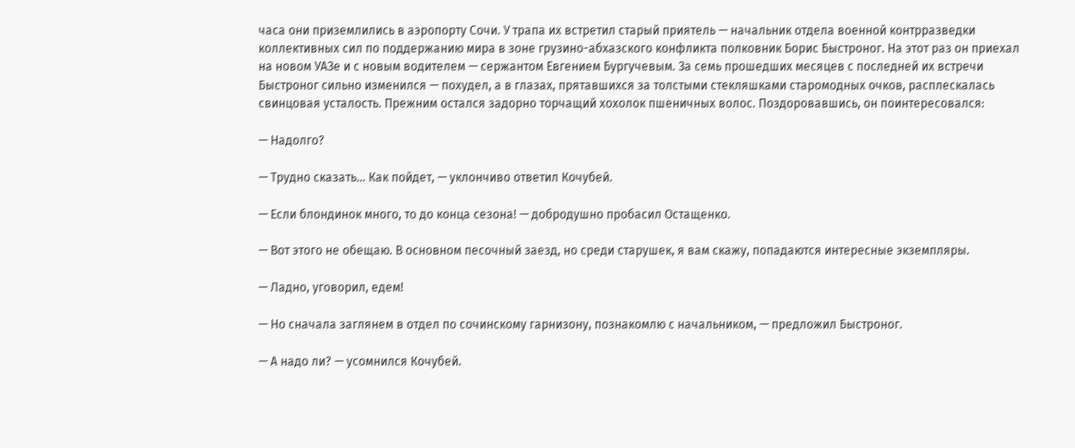часа они приземлились в аэропорту Сочи. У трапа их встретил старый приятель — начальник отдела военной контрразведки коллективных сил по поддержанию мира в зоне грузино-абхазского конфликта полковник Борис Быстроног. На этот раз он приехал на новом УАЗе и с новым водителем — сержантом Евгением Бургучевым. За семь прошедших месяцев с последней их встречи Быстроног сильно изменился — похудел, а в глазах, прятавшихся за толстыми стекляшками старомодных очков, расплескалась свинцовая усталость. Прежним остался задорно торчащий хохолок пшеничных волос. Поздоровавшись, он поинтересовался:

— Надолго?

— Трудно сказать… Как пойдет, — уклончиво ответил Кочубей.

— Если блондинок много, то до конца сезона! — добродушно пробасил Остащенко.

— Вот этого не обещаю. В основном песочный заезд, но среди старушек, я вам скажу, попадаются интересные экземпляры.

— Ладно, уговорил, едем!

— Но сначала заглянем в отдел по сочинскому гарнизону, познакомлю с начальником, — предложил Быстроног.

— А надо ли? — усомнился Кочубей.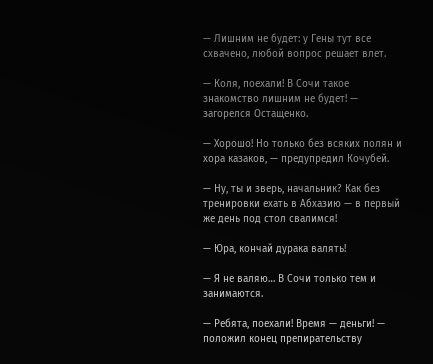— Лишним не будет: у Гены тут все схвачено, любой вопрос решает влет.

— Коля, поехали! В Сочи такое знакомство лишним не будет! — загорелся Остащенко.

— Хорошо! Но только без всяких полян и хора казаков, — предупредил Кочубей.

— Ну, ты и зверь, начальник? Как без тренировки ехать в Абхазию — в первый же день под стол свалимся!

— Юра, кончай дурака валять!

— Я не валяю… В Сочи только тем и занимаются.

— Ребята, поехали! Время — деньги! — положил конец препирательству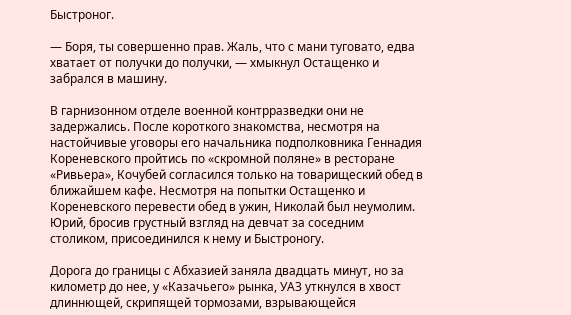Быстроног.

— Боря, ты совершенно прав. Жаль, что с мани туговато, едва хватает от получки до получки, — хмыкнул Остащенко и забрался в машину.

В гарнизонном отделе военной контрразведки они не задержались. После короткого знакомства, несмотря на настойчивые уговоры его начальника подполковника Геннадия Кореневского пройтись по «скромной поляне» в ресторане «Ривьера», Кочубей согласился только на товарищеский обед в ближайшем кафе. Несмотря на попытки Остащенко и Кореневского перевести обед в ужин, Николай был неумолим. Юрий, бросив грустный взгляд на девчат за соседним столиком, присоединился к нему и Быстроногу.

Дорога до границы с Абхазией заняла двадцать минут, но за километр до нее, у «Казачьего» рынка, УАЗ уткнулся в хвост длиннющей, скрипящей тормозами, взрывающейся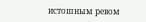истошным ревом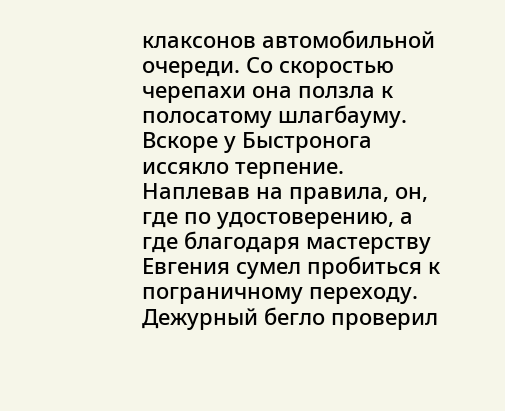клаксонов автомобильной очереди. Со скоростью черепахи она ползла к полосатому шлагбауму. Вскоре у Быстронога иссякло терпение. Наплевав на правила, он, где по удостоверению, а где благодаря мастерству Евгения сумел пробиться к пограничному переходу. Дежурный бегло проверил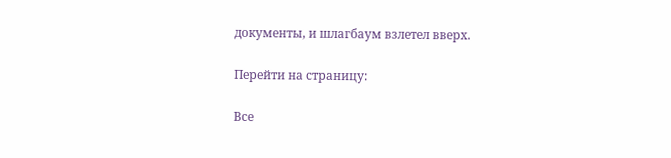документы, и шлагбаум взлетел вверх.

Перейти на страницу:

Все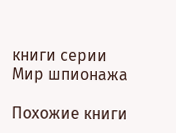книги серии Мир шпионажа

Похожие книги